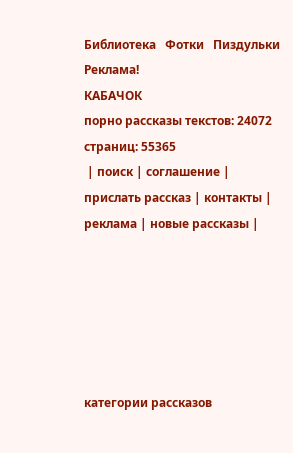Библиотека   Фотки   Пиздульки   Реклама!
КАБАЧОК
порно рассказы текстов: 24072
страниц: 55365
 | поиск | соглашение | прислать рассказ | контакты | реклама | новые рассказы |






категории рассказов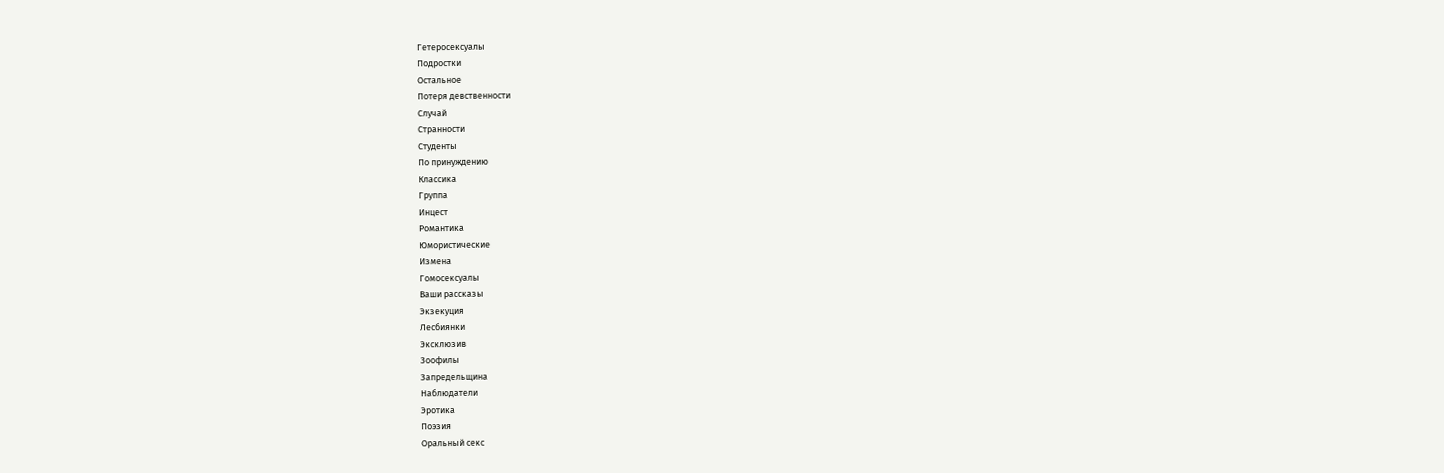Гетеросексуалы
Подростки
Остальное
Потеря девственности
Случай
Странности
Студенты
По принуждению
Классика
Группа
Инцест
Романтика
Юмористические
Измена
Гомосексуалы
Ваши рассказы
Экзекуция
Лесбиянки
Эксклюзив
Зоофилы
Запредельщина
Наблюдатели
Эротика
Поэзия
Оральный секс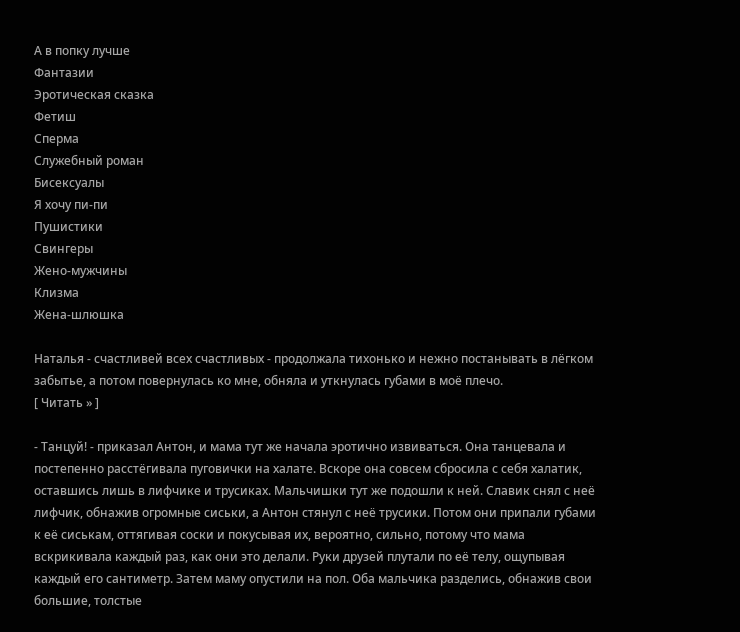А в попку лучше
Фантазии
Эротическая сказка
Фетиш
Сперма
Служебный роман
Бисексуалы
Я хочу пи-пи
Пушистики
Свингеры
Жено-мужчины
Клизма
Жена-шлюшка

Наталья - счастливей всех счастливых - продолжала тихонько и нежно постанывать в лёгком забытье, а потом повернулась ко мне, обняла и уткнулась губами в моё плечо.
[ Читать » ]

- Танцуй! - приказал Антон, и мама тут же начала эротично извиваться. Она танцевала и постепенно расстёгивала пуговички на халате. Вскоре она совсем сбросила с себя халатик, оставшись лишь в лифчике и трусиках. Мальчишки тут же подошли к ней. Славик снял с неё лифчик, обнажив огромные сиськи, а Антон стянул с неё трусики. Потом они припали губами к её сиськам, оттягивая соски и покусывая их, вероятно, сильно, потому что мама вскрикивала каждый раз, как они это делали. Руки друзей плутали по её телу, ощупывая каждый его сантиметр. Затем маму опустили на пол. Оба мальчика разделись, обнажив свои большие, толстые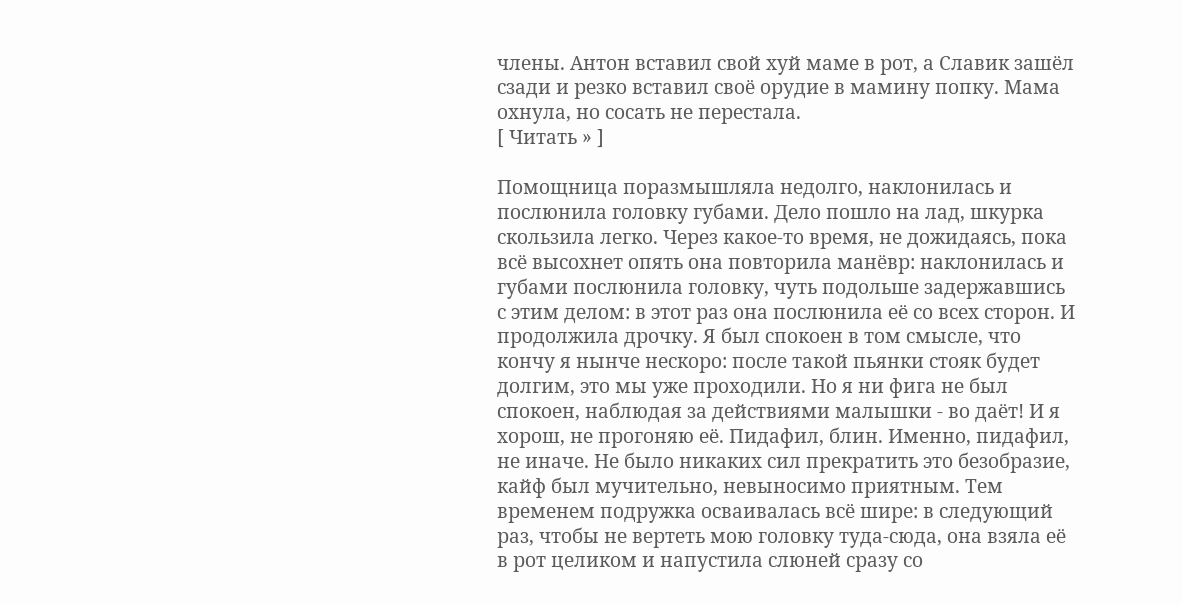члены. Антон вставил свой хуй маме в рот, а Славик зашёл сзади и резко вставил своё орудие в мамину попку. Мама охнула, но сосать не перестала.
[ Читать » ]

Помощница поразмышляла недолго, наклонилась и послюнила головку губами. Дело пошло на лад, шкурка скользила легко. Через какое-то время, не дожидаясь, пока всё высохнет опять она повторила манёвр: наклонилась и губами послюнила головку, чуть подольше задержавшись с этим делом: в этот раз она послюнила её со всех сторон. И продолжила дрочку. Я был спокоен в том смысле, что кончу я нынче нескоро: после такой пьянки стояк будет долгим, это мы уже проходили. Но я ни фига не был спокоен, наблюдая за действиями малышки - во даёт! И я хорош, не прогоняю её. Пидафил, блин. Именно, пидафил, не иначе. Не было никаких сил прекратить это безобразие, кайф был мучительно, невыносимо приятным. Тем временем подружка осваивалась всё шире: в следующий раз, чтобы не вертеть мою головку туда-сюда, она взяла её в рот целиком и напустила слюней сразу со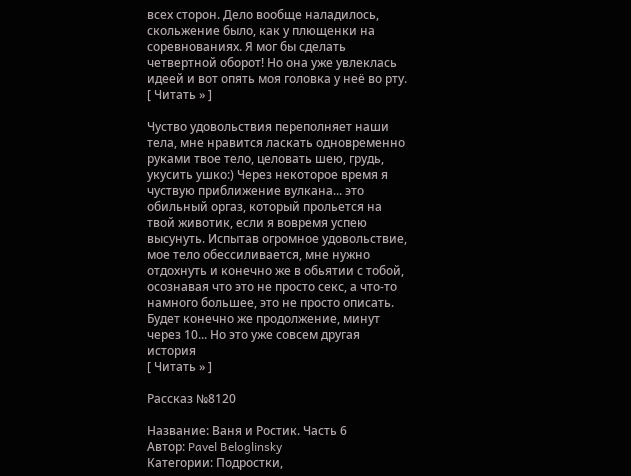всех сторон. Дело вообще наладилось, скольжение было, как у плющенки на соревнованиях. Я мог бы сделать четвертной оборот! Но она уже увлеклась идеей и вот опять моя головка у неё во рту.
[ Читать » ]

Чуство удовольствия переполняет наши тела, мне нравится ласкать одновременно руками твое тело, целовать шею, грудь, укусить ушко:) Через некоторое время я чуствую приближение вулкана... это обильный оргаз, который прольется на твой животик, если я вовремя успею высунуть. Испытав огромное удовольствие, мое тело обессиливается, мне нужно отдохнуть и конечно же в обьятии с тобой, осознавая что это не просто секс, а что-то намного большее, это не просто описать. Будет конечно же продолжение, минут через 10... Но это уже совсем другая история
[ Читать » ]

Рассказ №8120

Название: Ваня и Ростик. Часть 6
Автор: Pavel Beloglinsky
Категории: Подростки,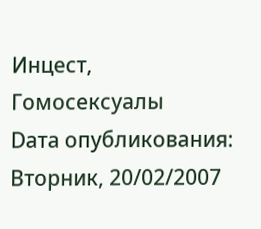Инцест, Гомосексуалы
Dата опубликования: Вторник, 20/02/2007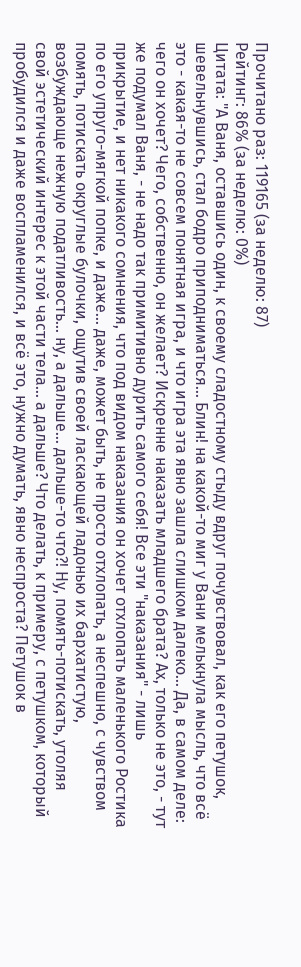Прочитано раз: 119165 (за неделю: 87)
Рейтинг: 86% (за неделю: 0%)
Цитата: "А Ваня, оставшись один, к своему сладостному стыду вдруг почувствовал, как его петушок, шевельнувшись, стал бодро приподниматься... Блин! на какой-то миг у Вани мелькнула мысль, что всё это - какая-то не совсем понятная игра, и что игра эта явно зашла слишком далеко... Да, в самом деле: чего он хочет? Чего, собственно, он желает? Искренне наказать младшего брата? Ах, только не это, - тут же подумал Ваня, - не надо так примитивно дурить самого себя! Все эти "наказания" - лишь прикрытие, и нет никакого сомнения, что под видом наказания он хочет отхлопать маленького Ростика по его упруго-мягкой попке, и даже... даже, может быть, не просто отхлопать, а неспешно, с чувством помять, потискать округлые булочки, ощутив своей ласкающей ладонью их бархатистую, возбуждающе нежную податливость... ну, а дальше... дальше-то что?! Ну, помять-потискать, утоляя свой эстетический интерес к этой части тела... а дальше? Что делать, к примеру, с петушком, который пробудился и даже воспламенился, и всё это, нужно думать, явно неспроста? Петушок в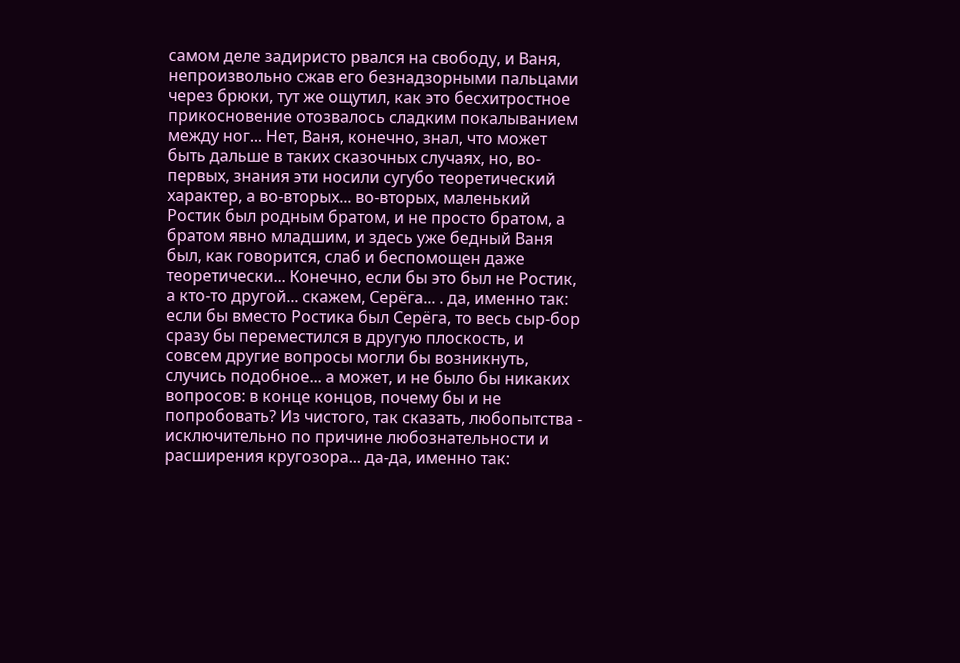самом деле задиристо рвался на свободу, и Ваня, непроизвольно сжав его безнадзорными пальцами через брюки, тут же ощутил, как это бесхитростное прикосновение отозвалось сладким покалыванием между ног... Нет, Ваня, конечно, знал, что может быть дальше в таких сказочных случаях, но, во-первых, знания эти носили сугубо теоретический характер, а во-вторых... во-вторых, маленький Ростик был родным братом, и не просто братом, а братом явно младшим, и здесь уже бедный Ваня был, как говорится, слаб и беспомощен даже теоретически... Конечно, если бы это был не Ростик, а кто-то другой... скажем, Серёга... . да, именно так: если бы вместо Ростика был Серёга, то весь сыр-бор сразу бы переместился в другую плоскость, и совсем другие вопросы могли бы возникнуть, случись подобное... а может, и не было бы никаких вопросов: в конце концов, почему бы и не попробовать? Из чистого, так сказать, любопытства - исключительно по причине любознательности и расширения кругозора... да-да, именно так: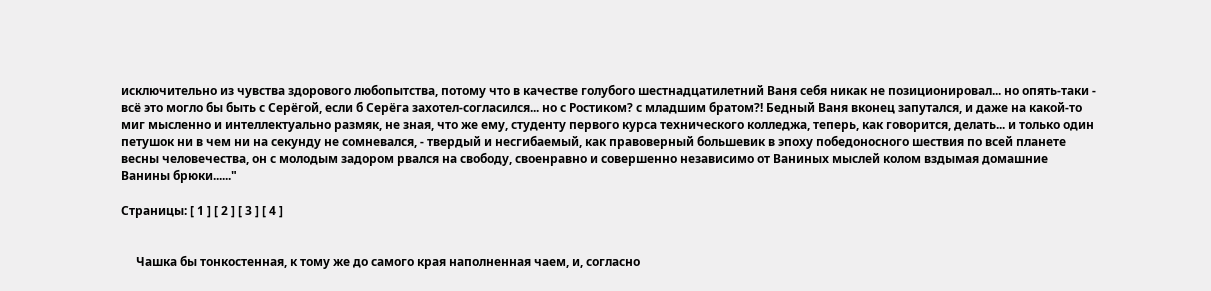исключительно из чувства здорового любопытства, потому что в качестве голубого шестнадцатилетний Ваня себя никак не позиционировал... но опять-таки - всё это могло бы быть с Серёгой, если б Серёга захотел-согласился... но с Ростиком? с младшим братом?! Бедный Ваня вконец запутался, и даже на какой-то миг мысленно и интеллектуально размяк, не зная, что же ему, студенту первого курса технического колледжа, теперь, как говорится, делать... и только один петушок ни в чем ни на секунду не сомневался, - твердый и несгибаемый, как правоверный большевик в эпоху победоносного шествия по всей планете весны человечества, он с молодым задором рвался на свободу, своенравно и совершенно независимо от Ваниных мыслей колом вздымая домашние Ванины брюки......"

Страницы: [ 1 ] [ 2 ] [ 3 ] [ 4 ]


     Чашка бы тонкостенная, к тому же до самого края наполненная чаем, и, согласно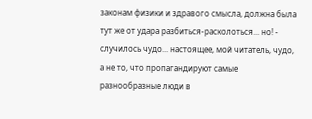законам физики и здравого смысла, должна была тут же от удара разбиться-расколоться... но! - случилось чудо... настоящее, мой читатель, чудо, а не то, что пропагандируют самые разнообразные люди в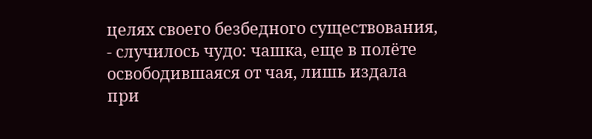целях своего безбедного существования, - случилось чудо: чашка, еще в полёте освободившаяся от чая, лишь издала при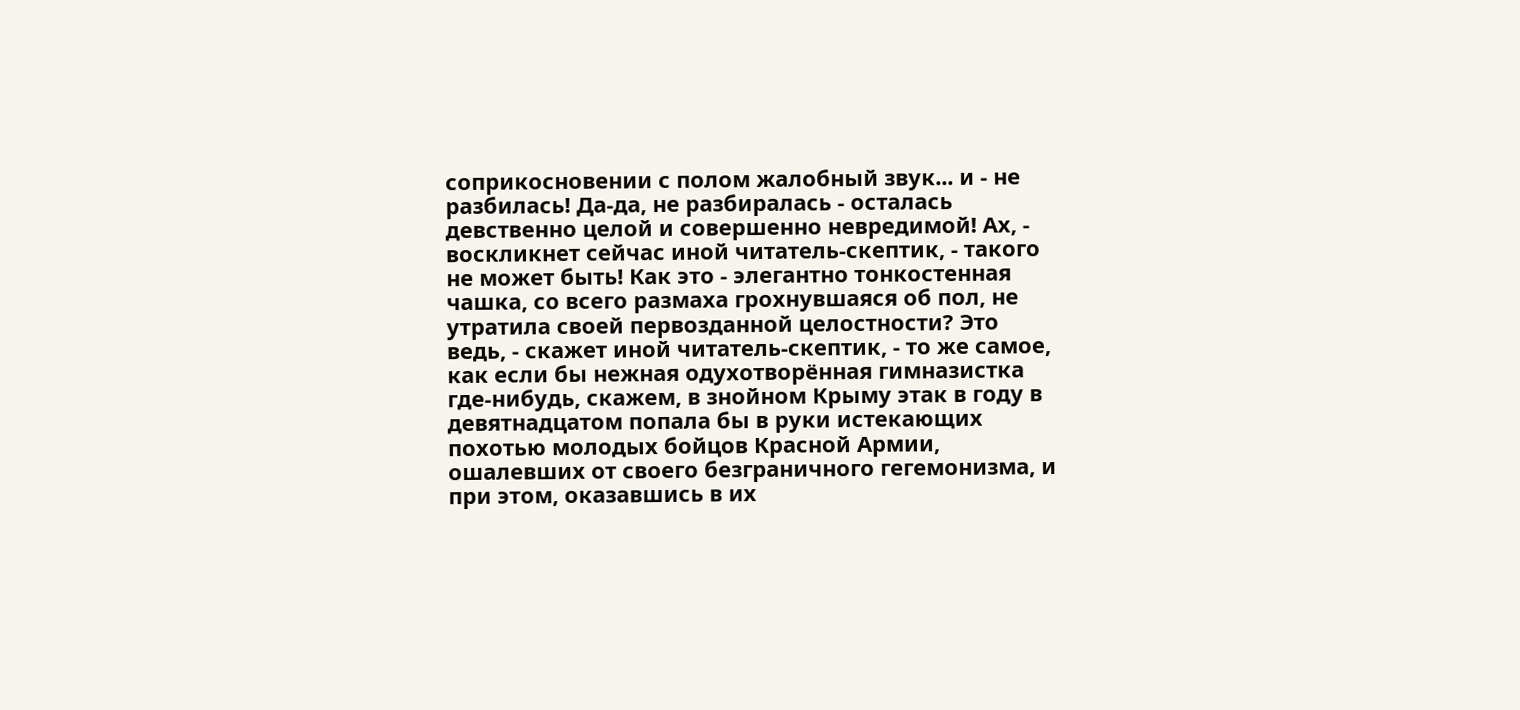соприкосновении с полом жалобный звук... и - не разбилась! Да-да, не разбиралась - осталась девственно целой и совершенно невредимой! Ах, - воскликнет сейчас иной читатель-скептик, - такого не может быть! Как это - элегантно тонкостенная чашка, со всего размаха грохнувшаяся об пол, не утратила своей первозданной целостности? Это ведь, - скажет иной читатель-скептик, - то же самое, как если бы нежная одухотворённая гимназистка где-нибудь, скажем, в знойном Крыму этак в году в девятнадцатом попала бы в руки истекающих похотью молодых бойцов Красной Армии, ошалевших от своего безграничного гегемонизма, и при этом, оказавшись в их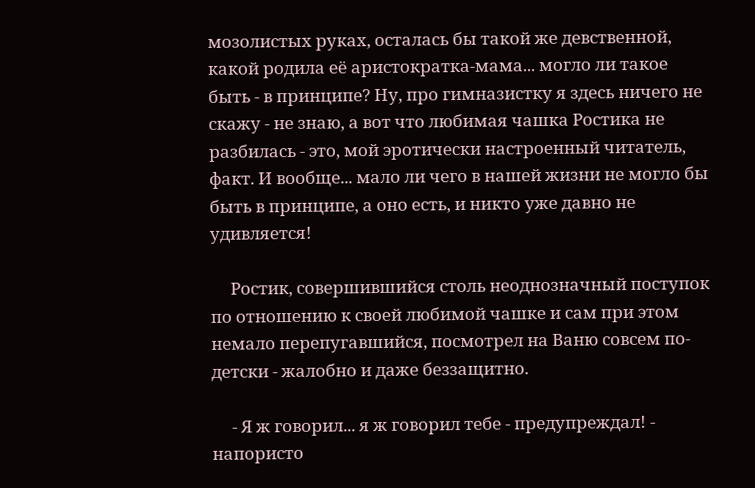мозолистых руках, осталась бы такой же девственной, какой родила её аристократка-мама... могло ли такое быть - в принципе? Ну, про гимназистку я здесь ничего не скажу - не знаю, а вот что любимая чашка Ростика не разбилась - это, мой эротически настроенный читатель, факт. И вообще... мало ли чего в нашей жизни не могло бы быть в принципе, а оно есть, и никто уже давно не удивляется!

     Ростик, совершившийся столь неоднозначный поступок по отношению к своей любимой чашке и сам при этом немало перепугавшийся, посмотрел на Ваню совсем по-детски - жалобно и даже беззащитно.

     - Я ж говорил... я ж говорил тебе - предупреждал! - напористо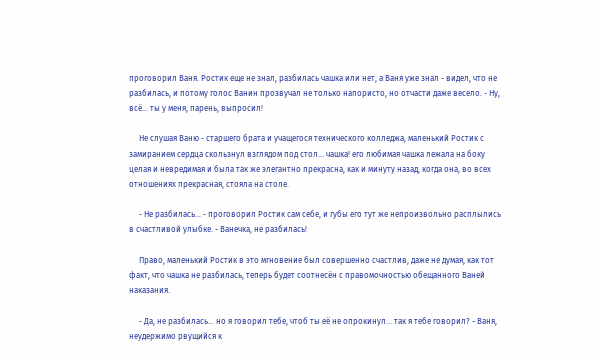проговорил Ваня. Ростик еще не знал, разбилась чашка или нет, а Ваня уже знал - видел, что не разбилась, и потому голос Ванин прозвучал не только напористо, но отчасти даже весело. - Ну, всё... ты у меня, парень, выпросил!

     Не слушая Ваню - старшего брата и учащегося технического колледжа, маленький Ростик с замиранием сердца скользнул взглядом под стол... чашка! его любимая чашка лежала на боку целая и невредимая и была так же элегантно прекрасна, как и минуту назад, когда она, во всех отношениях прекрасная, стояла на столе.

     - Не разбилась... - проговорил Ростик сам себе, и губы его тут же непроизвольно расплылись в счастливой улыбке. - Ванечка, не разбилась!

     Право, маленький Ростик в это мгновение был совершенно счастлив, даже не думая, как тот факт, что чашка не разбилась, теперь будет соотнесён с правомочностью обещанного Ваней наказания.

     - Да, не разбилась... но я говорил тебе, чтоб ты её не опрокинул... так я тебе говорил? - Ваня, неудержимо рвущийся к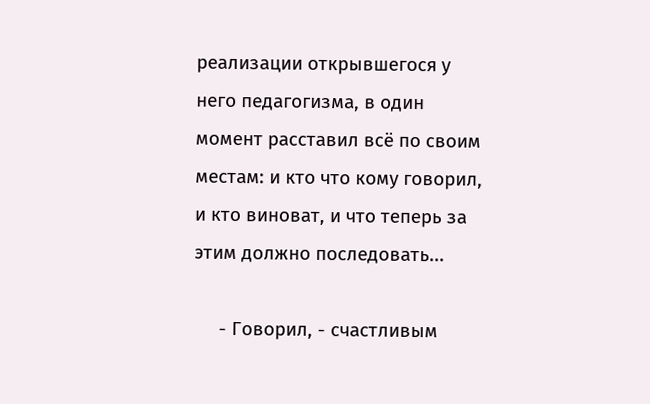реализации открывшегося у него педагогизма, в один момент расставил всё по своим местам: и кто что кому говорил, и кто виноват, и что теперь за этим должно последовать...

     - Говорил, - счастливым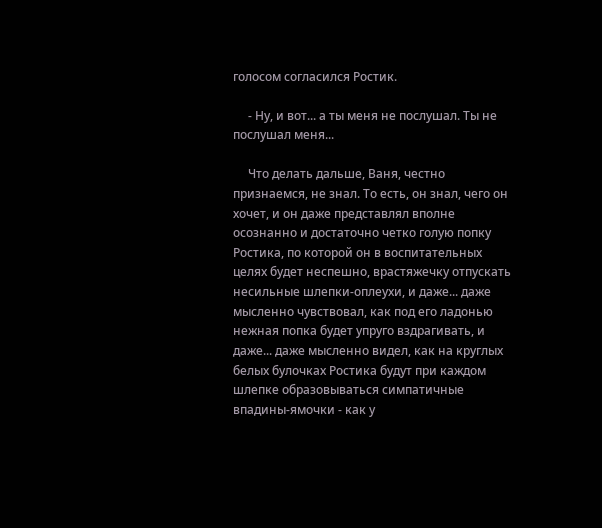голосом согласился Ростик.

     - Ну, и вот... а ты меня не послушал. Ты не послушал меня...

     Что делать дальше, Ваня, честно признаемся, не знал. То есть, он знал, чего он хочет, и он даже представлял вполне осознанно и достаточно четко голую попку Ростика, по которой он в воспитательных целях будет неспешно, врастяжечку отпускать несильные шлепки-оплеухи, и даже... даже мысленно чувствовал, как под его ладонью нежная попка будет упруго вздрагивать, и даже... даже мысленно видел, как на круглых белых булочках Ростика будут при каждом шлепке образовываться симпатичные впадины-ямочки - как у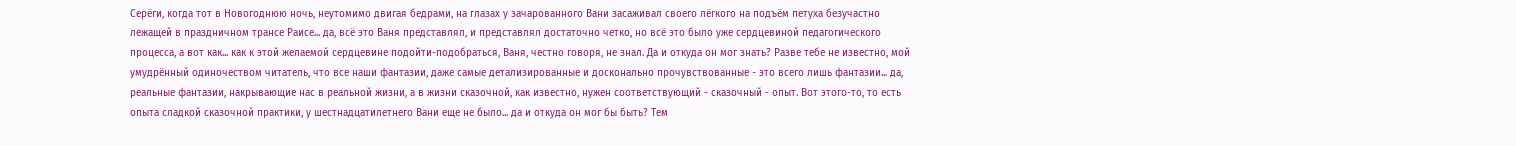Серёги, когда тот в Новогоднюю ночь, неутомимо двигая бедрами, на глазах у зачарованного Вани засаживал своего лёгкого на подъём петуха безучастно лежащей в праздничном трансе Раисе... да, всё это Ваня представлял, и представлял достаточно четко, но всё это было уже сердцевиной педагогического процесса, а вот как... как к этой желаемой сердцевине подойти-подобраться, Ваня, честно говоря, не знал. Да и откуда он мог знать? Разве тебе не известно, мой умудрённый одиночеством читатель, что все наши фантазии, даже самые детализированные и досконально прочувствованные - это всего лишь фантазии... да, реальные фантазии, накрывающие нас в реальной жизни, а в жизни сказочной, как известно, нужен соответствующий - сказочный - опыт. Вот этого-то, то есть опыта сладкой сказочной практики, у шестнадцатилетнего Вани еще не было... да и откуда он мог бы быть? Тем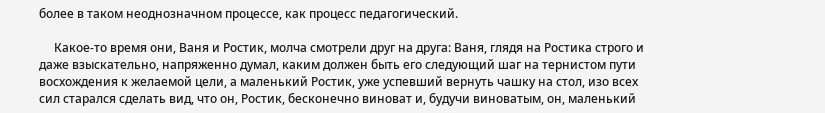более в таком неоднозначном процессе, как процесс педагогический.

     Какое-то время они, Ваня и Ростик, молча смотрели друг на друга: Ваня, глядя на Ростика строго и даже взыскательно, напряженно думал, каким должен быть его следующий шаг на тернистом пути восхождения к желаемой цели, а маленький Ростик, уже успевший вернуть чашку на стол, изо всех сил старался сделать вид, что он, Ростик, бесконечно виноват и, будучи виноватым, он, маленький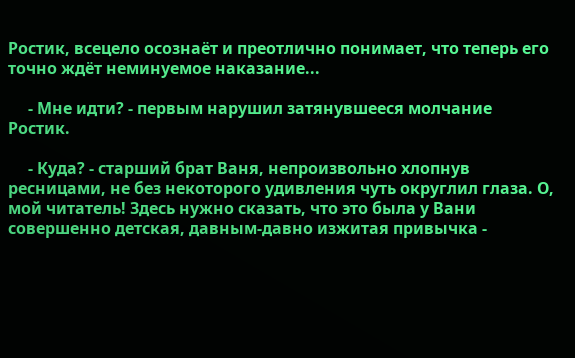Ростик, всецело осознаёт и преотлично понимает, что теперь его точно ждёт неминуемое наказание...

     - Мне идти? - первым нарушил затянувшееся молчание Ростик.

     - Куда? - старший брат Ваня, непроизвольно хлопнув ресницами, не без некоторого удивления чуть округлил глаза. О, мой читатель! Здесь нужно сказать, что это была у Вани совершенно детская, давным-давно изжитая привычка -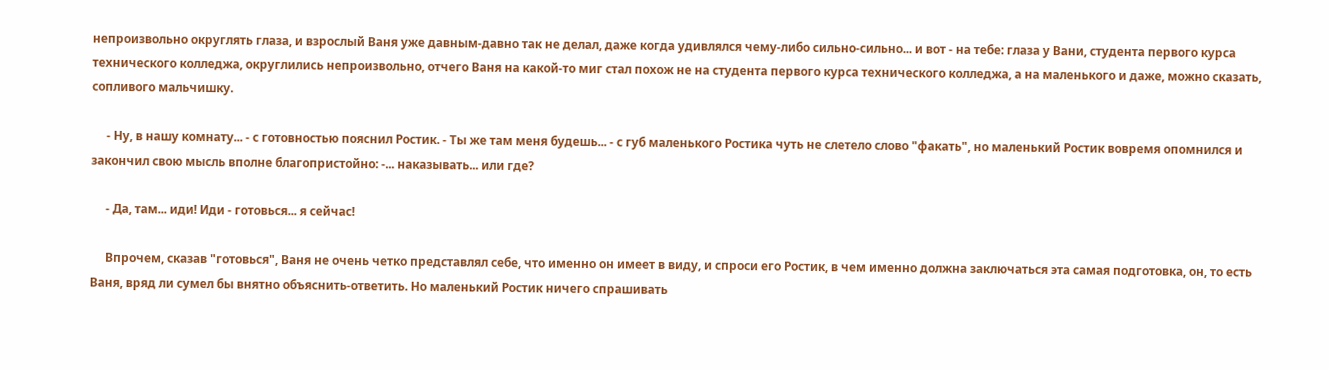непроизвольно округлять глаза, и взрослый Ваня уже давным-давно так не делал, даже когда удивлялся чему-либо сильно-сильно... и вот - на тебе: глаза у Вани, студента первого курса технического колледжа, округлились непроизвольно, отчего Ваня на какой-то миг стал похож не на студента первого курса технического колледжа, а на маленького и даже, можно сказать, сопливого мальчишку.

     - Ну, в нашу комнату... - с готовностью пояснил Ростик. - Ты же там меня будешь... - с губ маленького Ростика чуть не слетело слово "факать", но маленький Ростик вовремя опомнился и закончил свою мысль вполне благопристойно: -... наказывать... или где?

     - Да, там... иди! Иди - готовься... я сейчас!

     Впрочем, сказав "готовься", Ваня не очень четко представлял себе, что именно он имеет в виду, и спроси его Ростик, в чем именно должна заключаться эта самая подготовка, он, то есть Ваня, вряд ли сумел бы внятно объяснить-ответить. Но маленький Ростик ничего спрашивать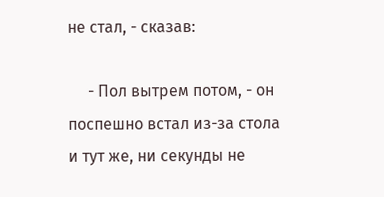не стал, - сказав:

     - Пол вытрем потом, - он поспешно встал из-за стола и тут же, ни секунды не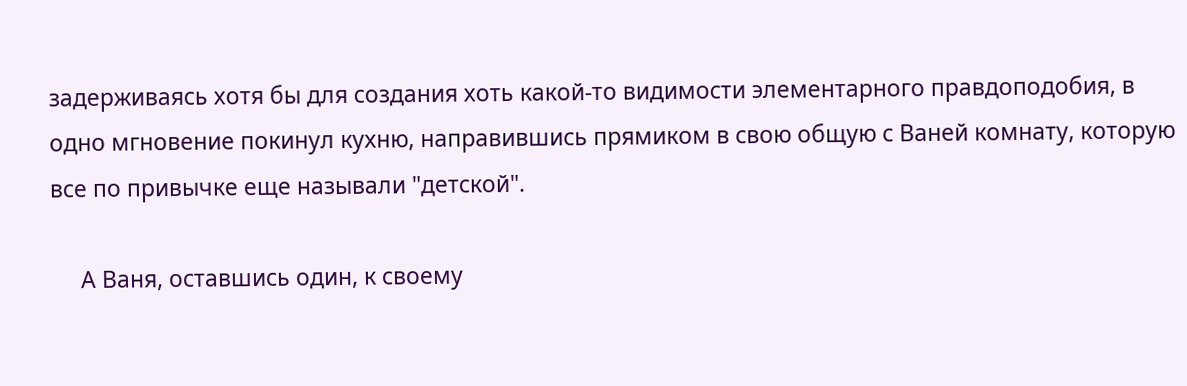задерживаясь хотя бы для создания хоть какой-то видимости элементарного правдоподобия, в одно мгновение покинул кухню, направившись прямиком в свою общую с Ваней комнату, которую все по привычке еще называли "детской".

     А Ваня, оставшись один, к своему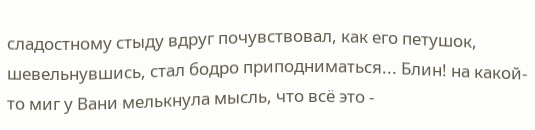сладостному стыду вдруг почувствовал, как его петушок, шевельнувшись, стал бодро приподниматься... Блин! на какой-то миг у Вани мелькнула мысль, что всё это -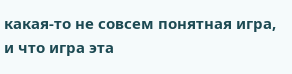какая-то не совсем понятная игра, и что игра эта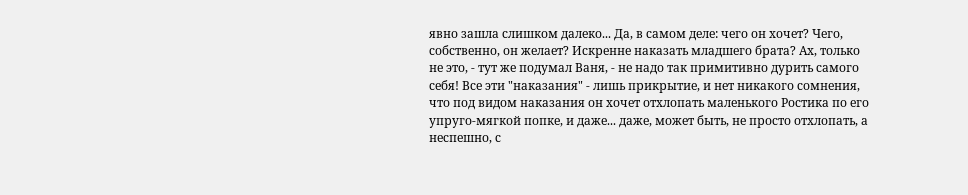явно зашла слишком далеко... Да, в самом деле: чего он хочет? Чего, собственно, он желает? Искренне наказать младшего брата? Ах, только не это, - тут же подумал Ваня, - не надо так примитивно дурить самого себя! Все эти "наказания" - лишь прикрытие, и нет никакого сомнения, что под видом наказания он хочет отхлопать маленького Ростика по его упруго-мягкой попке, и даже... даже, может быть, не просто отхлопать, а неспешно, с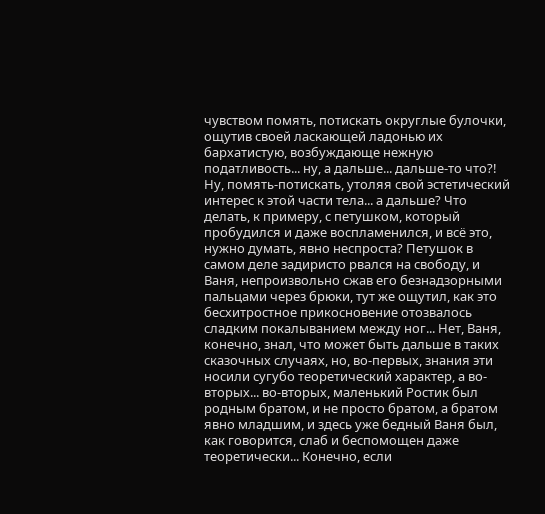чувством помять, потискать округлые булочки, ощутив своей ласкающей ладонью их бархатистую, возбуждающе нежную податливость... ну, а дальше... дальше-то что?! Ну, помять-потискать, утоляя свой эстетический интерес к этой части тела... а дальше? Что делать, к примеру, с петушком, который пробудился и даже воспламенился, и всё это, нужно думать, явно неспроста? Петушок в самом деле задиристо рвался на свободу, и Ваня, непроизвольно сжав его безнадзорными пальцами через брюки, тут же ощутил, как это бесхитростное прикосновение отозвалось сладким покалыванием между ног... Нет, Ваня, конечно, знал, что может быть дальше в таких сказочных случаях, но, во-первых, знания эти носили сугубо теоретический характер, а во-вторых... во-вторых, маленький Ростик был родным братом, и не просто братом, а братом явно младшим, и здесь уже бедный Ваня был, как говорится, слаб и беспомощен даже теоретически... Конечно, если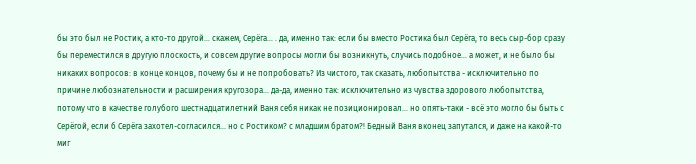бы это был не Ростик, а кто-то другой... скажем, Серёга... . да, именно так: если бы вместо Ростика был Серёга, то весь сыр-бор сразу бы переместился в другую плоскость, и совсем другие вопросы могли бы возникнуть, случись подобное... а может, и не было бы никаких вопросов: в конце концов, почему бы и не попробовать? Из чистого, так сказать, любопытства - исключительно по причине любознательности и расширения кругозора... да-да, именно так: исключительно из чувства здорового любопытства, потому что в качестве голубого шестнадцатилетний Ваня себя никак не позиционировал... но опять-таки - всё это могло бы быть с Серёгой, если б Серёга захотел-согласился... но с Ростиком? с младшим братом?! Бедный Ваня вконец запутался, и даже на какой-то миг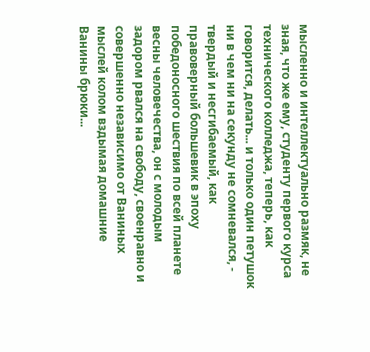мысленно и интеллектуально размяк, не зная, что же ему, студенту первого курса технического колледжа, теперь, как говорится, делать... и только один петушок ни в чем ни на секунду не сомневался, - твердый и несгибаемый, как правоверный большевик в эпоху победоносного шествия по всей планете весны человечества, он с молодым задором рвался на свободу, своенравно и совершенно независимо от Ваниных мыслей колом вздымая домашние Ванины брюки...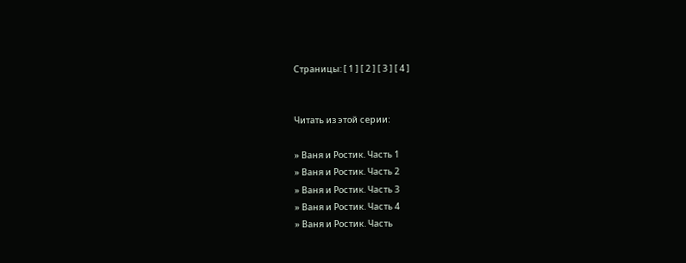Страницы: [ 1 ] [ 2 ] [ 3 ] [ 4 ]


Читать из этой серии:

» Ваня и Ростик. Часть 1
» Ваня и Ростик. Часть 2
» Ваня и Ростик. Часть 3
» Ваня и Ростик. Часть 4
» Ваня и Ростик. Часть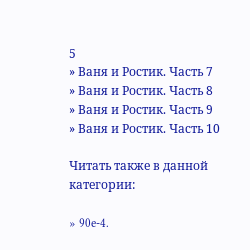5
» Ваня и Ростик. Часть 7
» Ваня и Ростик. Часть 8
» Ваня и Ростик. Часть 9
» Ваня и Ростик. Часть 10

Читать также в данной категории:

» 90e-4.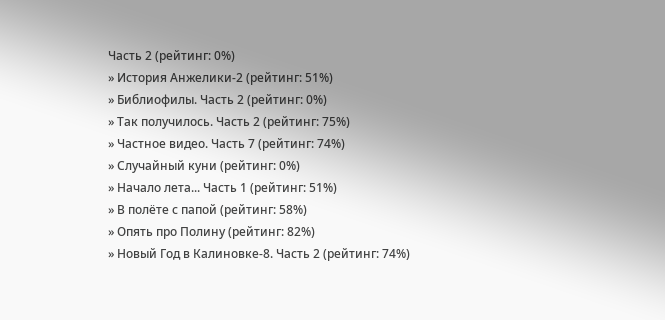Часть 2 (рейтинг: 0%)
» История Анжелики-2 (рейтинг: 51%)
» Библиофилы. Часть 2 (рейтинг: 0%)
» Так получилось. Часть 2 (рейтинг: 75%)
» Частное видео. Часть 7 (рейтинг: 74%)
» Случайный куни (рейтинг: 0%)
» Начало лета... Часть 1 (рейтинг: 51%)
» В полёте с папой (рейтинг: 58%)
» Опять про Полину (рейтинг: 82%)
» Новый Год в Калиновке-8. Часть 2 (рейтинг: 74%)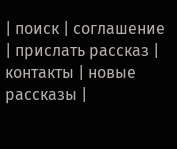| поиск | соглашение | прислать рассказ | контакты | новые рассказы |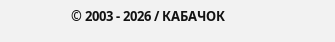© 2003 - 2026 / КАБАЧОК